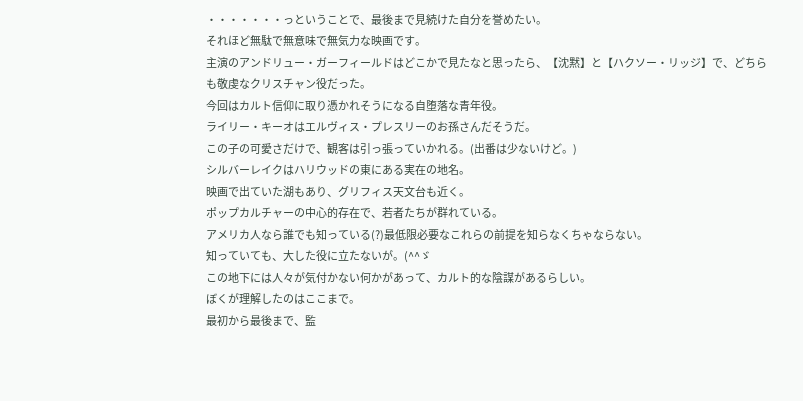・・・・・・・っということで、最後まで見続けた自分を誉めたい。
それほど無駄で無意味で無気力な映画です。
主演のアンドリュー・ガーフィールドはどこかで見たなと思ったら、【沈黙】と【ハクソー・リッジ】で、どちらも敬虔なクリスチャン役だった。
今回はカルト信仰に取り憑かれそうになる自堕落な青年役。
ライリー・キーオはエルヴィス・プレスリーのお孫さんだそうだ。
この子の可愛さだけで、観客は引っ張っていかれる。(出番は少ないけど。)
シルバーレイクはハリウッドの東にある実在の地名。
映画で出ていた湖もあり、グリフィス天文台も近く。
ポップカルチャーの中心的存在で、若者たちが群れている。
アメリカ人なら誰でも知っている(?)最低限必要なこれらの前提を知らなくちゃならない。
知っていても、大した役に立たないが。(^^ゞ
この地下には人々が気付かない何かがあって、カルト的な陰謀があるらしい。
ぼくが理解したのはここまで。
最初から最後まで、監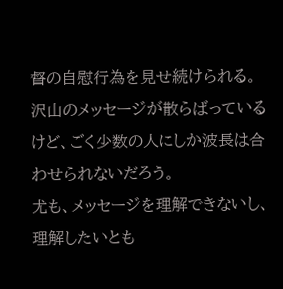督の自慰行為を見せ続けられる。
沢山のメッセージが散らばっているけど、ごく少数の人にしか波長は合わせられないだろう。
尤も、メッセージを理解できないし、理解したいとも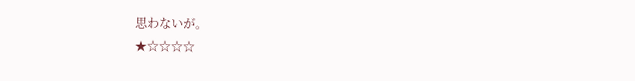思わないが。
★☆☆☆☆